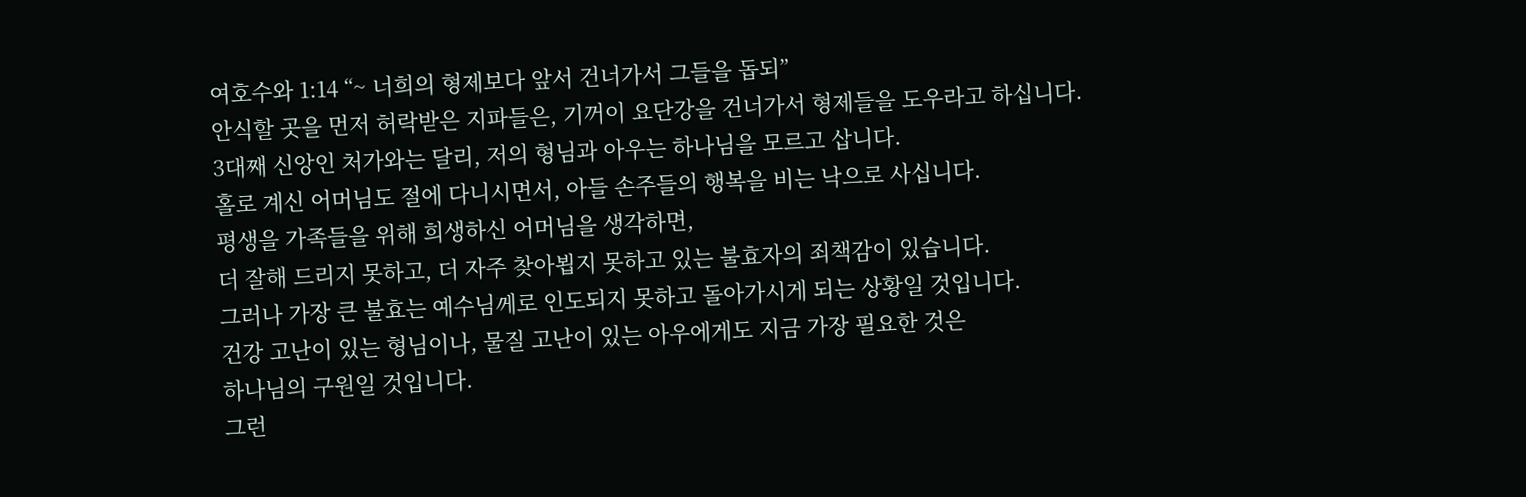여호수와 1:14 “~ 너희의 형제보다 앞서 건너가서 그들을 돕되”
안식할 곳을 먼저 허락받은 지파들은, 기꺼이 요단강을 건너가서 형제들을 도우라고 하십니다.
3대째 신앙인 처가와는 달리, 저의 형님과 아우는 하나님을 모르고 삽니다.
홀로 계신 어머님도 절에 다니시면서, 아들 손주들의 행복을 비는 낙으로 사십니다.
평생을 가족들을 위해 희생하신 어머님을 생각하면,
더 잘해 드리지 못하고, 더 자주 찾아뵙지 못하고 있는 불효자의 죄책감이 있습니다.
그러나 가장 큰 불효는 예수님께로 인도되지 못하고 돌아가시게 되는 상황일 것입니다.
건강 고난이 있는 형님이나, 물질 고난이 있는 아우에게도 지금 가장 필요한 것은
하나님의 구원일 것입니다.
그런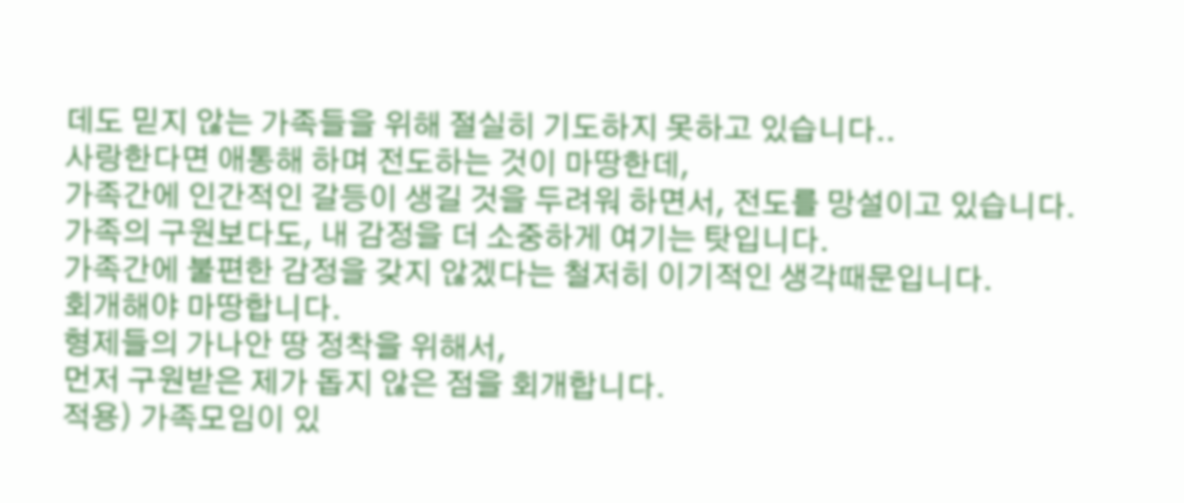데도 믿지 않는 가족들을 위해 절실히 기도하지 못하고 있습니다..
사랑한다면 애통해 하며 전도하는 것이 마땅한데,
가족간에 인간적인 갈등이 생길 것을 두려워 하면서, 전도를 망설이고 있습니다.
가족의 구원보다도, 내 감정을 더 소중하게 여기는 탓입니다.
가족간에 불편한 감정을 갖지 않겠다는 철저히 이기적인 생각때문입니다.
회개해야 마땅합니다.
형제들의 가나안 땅 정착을 위해서,
먼저 구원받은 제가 돕지 않은 점을 회개합니다.
적용) 가족모임이 있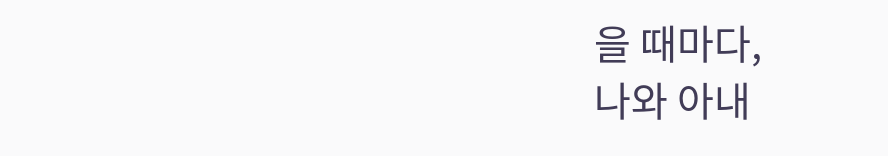을 때마다,
나와 아내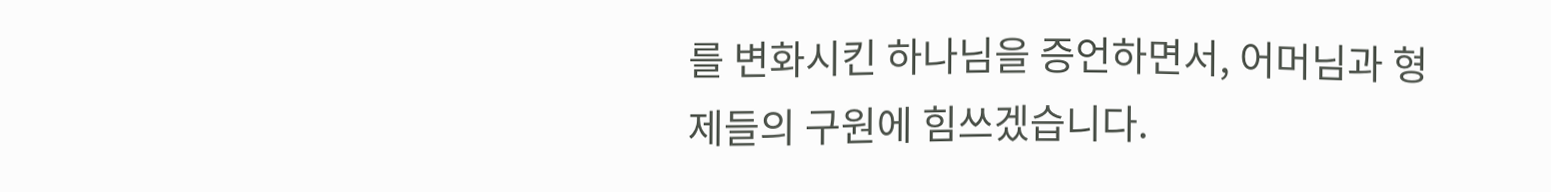를 변화시킨 하나님을 증언하면서, 어머님과 형제들의 구원에 힘쓰겠습니다.